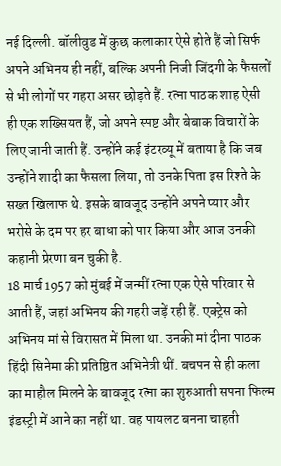नई दिल्ली. बॉलीवुड में कुछ कलाकार ऐसे होते हैं जो सिर्फ अपने अभिनय ही नहीं, बल्कि अपनी निजी जिंदगी के फैसलों से भी लोगों पर गहरा असर छोड़ते हैं. रत्ना पाठक शाह ऐसी ही एक शख्सियत हैं, जो अपने स्पष्ट और बेबाक विचारों के लिए जानी जाती हैं. उन्होंने कई इंटरव्यू में बताया है कि जब उन्होंने शादी का फैसला लिया, तो उनके पिता इस रिश्ते के सख्त खिलाफ थे. इसके बावजूद उन्होंने अपने प्यार और भरोसे के दम पर हर बाधा को पार किया और आज उनकी कहानी प्रेरणा बन चुकी है.
18 मार्च 1957 को मुंबई में जन्मीं रत्ना एक ऐसे परिवार से आती हैं, जहां अभिनय की गहरी जड़ें रही हैं. एक्ट्रेस को अभिनय मां से विरासत में मिला था. उनकी मां दीना पाठक हिंदी सिनेमा की प्रतिष्ठित अभिनेत्री थीं. बचपन से ही कला का माहौल मिलने के बावजूद रत्ना का शुरुआती सपना फिल्म इंडस्ट्री में आने का नहीं था. वह पायलट बनना चाहती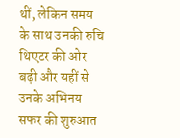थीं, लेकिन समय के साथ उनकी रुचि थिएटर की ओर बढ़ी और यहीं से उनके अभिनय सफर की शुरुआत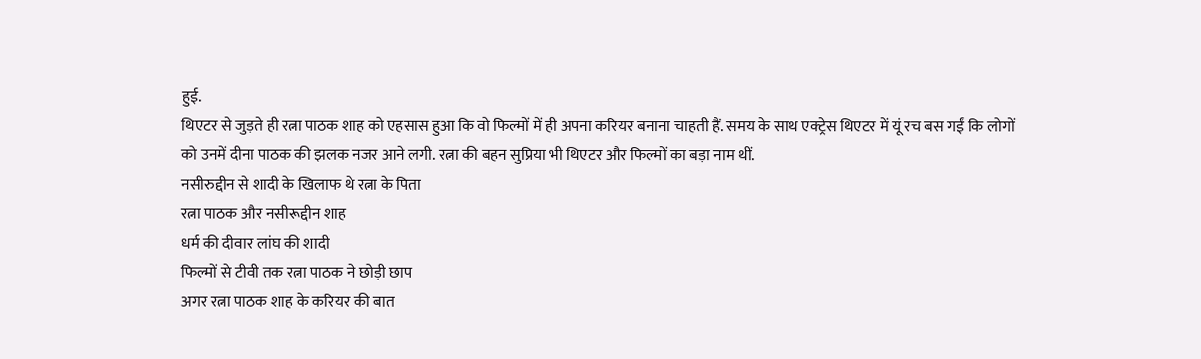हुई.
थिएटर से जुड़ते ही रत्ना पाठक शाह को एहसास हुआ कि वो फिल्मों में ही अपना करियर बनाना चाहती हैं. समय के साथ एक्ट्रेस थिएटर में यूं रच बस गईं कि लोगों को उनमें दीना पाठक की झलक नजर आने लगी. रत्ना की बहन सुप्रिया भी थिएटर और फिल्मों का बड़ा नाम थीं.
नसीरुद्दीन से शादी के खिलाफ थे रत्ना के पिता
रत्ना पाठक और नसीरूद्दीन शाह
धर्म की दीवार लांघ की शादी
फिल्मों से टीवी तक रत्ना पाठक ने छोड़ी छाप
अगर रत्ना पाठक शाह के करियर की बात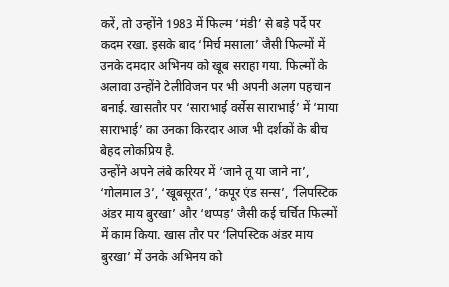करें, तो उन्होंने 1983 में फिल्म ‘मंडी’ से बड़े पर्दे पर कदम रखा. इसके बाद ‘मिर्च मसाला’ जैसी फिल्मों में उनके दमदार अभिनय को खूब सराहा गया. फिल्मों के अलावा उन्होंने टेलीविजन पर भी अपनी अलग पहचान बनाई. खासतौर पर ‘साराभाई वर्सेस साराभाई’ में ‘माया साराभाई’ का उनका किरदार आज भी दर्शकों के बीच बेहद लोकप्रिय है.
उन्होंने अपने लंबे करियर में ‘जाने तू या जाने ना’, ‘गोलमाल 3’, ‘खूबसूरत’, ‘कपूर एंड सन्स’, ‘लिपस्टिक अंडर माय बुरखा’ और ‘थप्पड़’ जैसी कई चर्चित फिल्मों में काम किया. खास तौर पर ‘लिपस्टिक अंडर माय बुरखा’ में उनके अभिनय को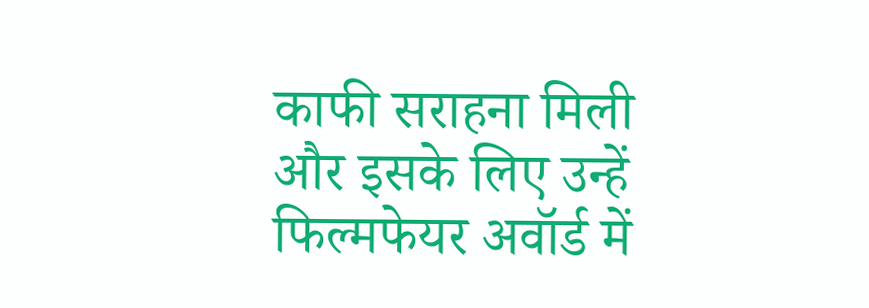काफी सराहना मिली और इसके लिए उन्हें फिल्मफेयर अवॉर्ड में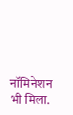नॉमिनेशन भी मिला.